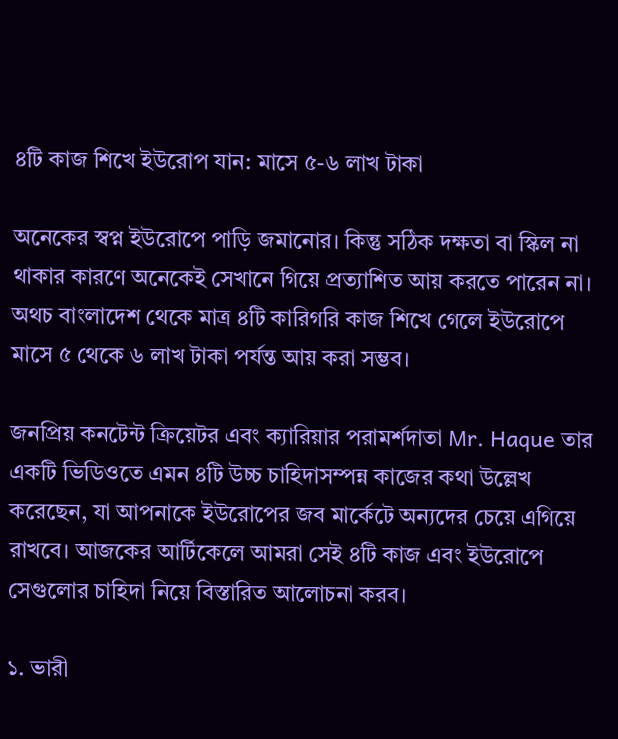৪টি কাজ শিখে ইউরোপ যান: মাসে ৫-৬ লাখ টাকা

অনেকের স্বপ্ন ইউরোপে পাড়ি জমানোর। কিন্তু সঠিক দক্ষতা বা স্কিল না থাকার কারণে অনেকেই সেখানে গিয়ে প্রত্যাশিত আয় করতে পারেন না। অথচ বাংলাদেশ থেকে মাত্র ৪টি কারিগরি কাজ শিখে গেলে ইউরোপে মাসে ৫ থেকে ৬ লাখ টাকা পর্যন্ত আয় করা সম্ভব।

জনপ্রিয় কনটেন্ট ক্রিয়েটর এবং ক্যারিয়ার পরামর্শদাতা Mr. Haque তার একটি ভিডিওতে এমন ৪টি উচ্চ চাহিদাসম্পন্ন কাজের কথা উল্লেখ করেছেন, যা আপনাকে ইউরোপের জব মার্কেটে অন্যদের চেয়ে এগিয়ে রাখবে। আজকের আর্টিকেলে আমরা সেই ৪টি কাজ এবং ইউরোপে সেগুলোর চাহিদা নিয়ে বিস্তারিত আলোচনা করব।

১. ভারী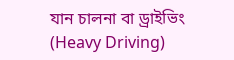যান চালনা বা ড্রাইভিং (Heavy Driving)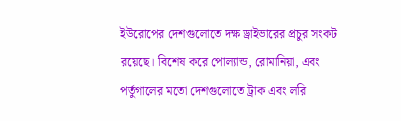ইউরোপের দেশগুলোতে দক্ষ ড্রাইভারের প্রচুর সংকট রয়েছে। বিশেষ করে পোল্যান্ড, রোমানিয়া, এবং পর্তুগালের মতো দেশগুলোতে ট্রাক এবং লরি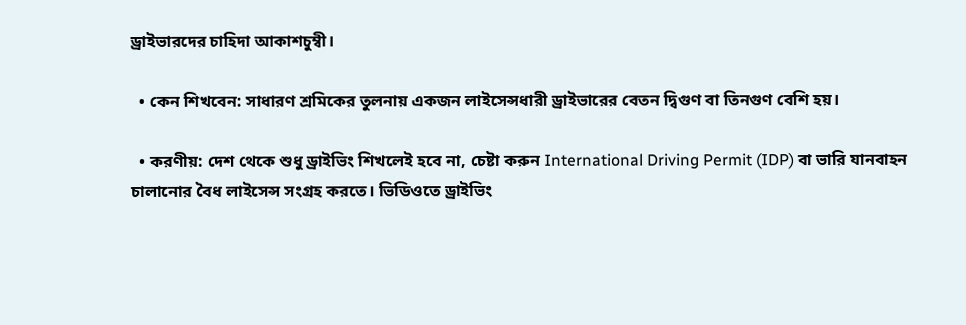ড্রাইভারদের চাহিদা আকাশচুম্বী।

  • কেন শিখবেন: সাধারণ শ্রমিকের তুলনায় একজন লাইসেন্সধারী ড্রাইভারের বেতন দ্বিগুণ বা তিনগুণ বেশি হয়।

  • করণীয়: দেশ থেকে শুধু ড্রাইভিং শিখলেই হবে না, চেষ্টা করুন International Driving Permit (IDP) বা ভারি যানবাহন চালানোর বৈধ লাইসেন্স সংগ্রহ করতে। ভিডিওতে ড্রাইভিং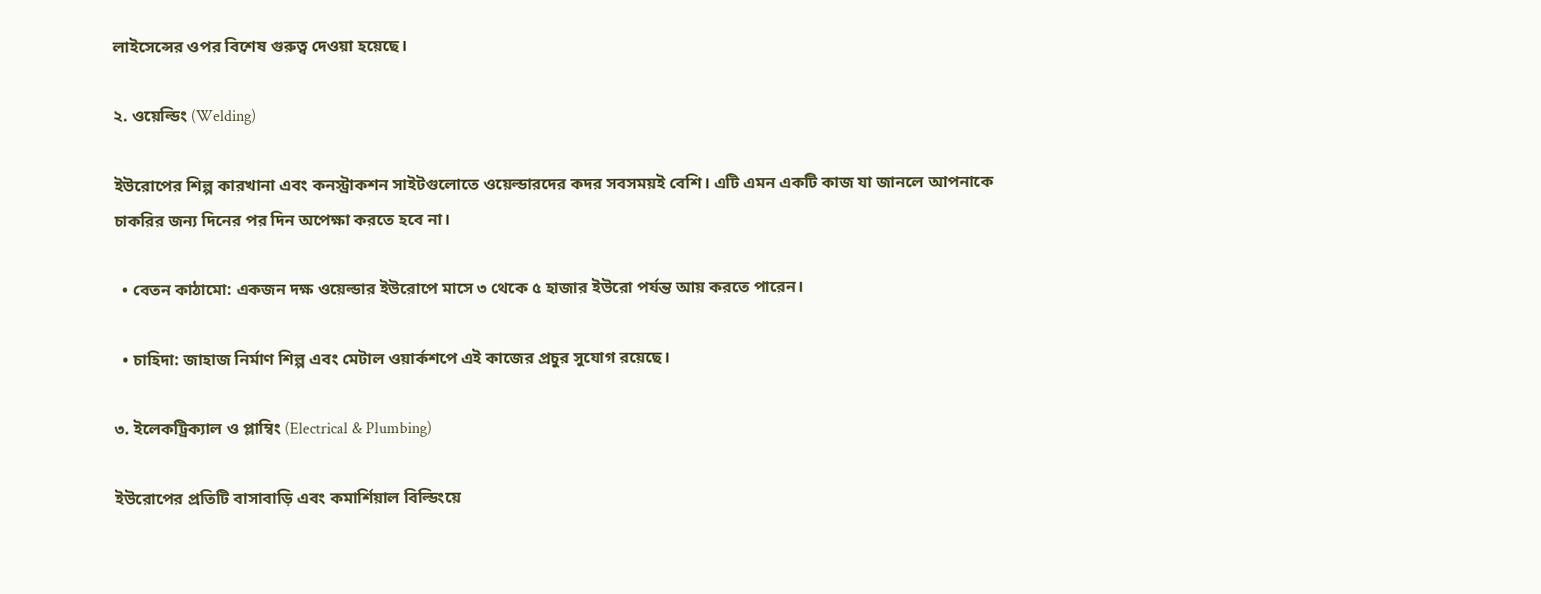লাইসেন্সের ওপর বিশেষ গুরুত্ব দেওয়া হয়েছে।

২. ওয়েল্ডিং (Welding)

ইউরোপের শিল্প কারখানা এবং কনস্ট্রাকশন সাইটগুলোতে ওয়েল্ডারদের কদর সবসময়ই বেশি। এটি এমন একটি কাজ যা জানলে আপনাকে চাকরির জন্য দিনের পর দিন অপেক্ষা করতে হবে না।

  • বেতন কাঠামো: একজন দক্ষ ওয়েল্ডার ইউরোপে মাসে ৩ থেকে ৫ হাজার ইউরো পর্যন্ত আয় করতে পারেন।

  • চাহিদা: জাহাজ নির্মাণ শিল্প এবং মেটাল ওয়ার্কশপে এই কাজের প্রচুর সুযোগ রয়েছে।

৩. ইলেকট্রিক্যাল ও প্লাম্বিং (Electrical & Plumbing)

ইউরোপের প্রতিটি বাসাবাড়ি এবং কমার্শিয়াল বিল্ডিংয়ে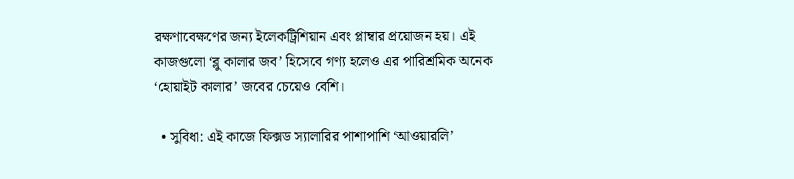রক্ষণাবেক্ষণের জন্য ইলেকট্রিশিয়ান এবং প্লাম্বার প্রয়োজন হয়। এই কাজগুলো ‘ব্লু কালার জব’ হিসেবে গণ্য হলেও এর পারিশ্রমিক অনেক ‘হোয়াইট কালার’ জবের চেয়েও বেশি।

  • সুবিধা: এই কাজে ফিক্সড স্যালারির পাশাপাশি ‘আওয়ারলি’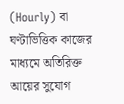(Hourly) বা ঘণ্টাভিত্তিক কাজের মাধ্যমে অতিরিক্ত আয়ের সুযোগ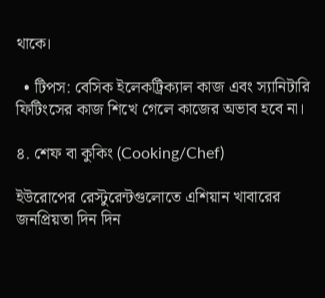থাকে।

  • টিপস: বেসিক ইলেকট্রিক্যাল কাজ এবং স্যানিটারি ফিটিংসের কাজ শিখে গেলে কাজের অভাব হবে না।

৪. শেফ বা কুকিং (Cooking/Chef)

ইউরোপের রেস্টুরেন্টগুলোতে এশিয়ান খাবারের জনপ্রিয়তা দিন দিন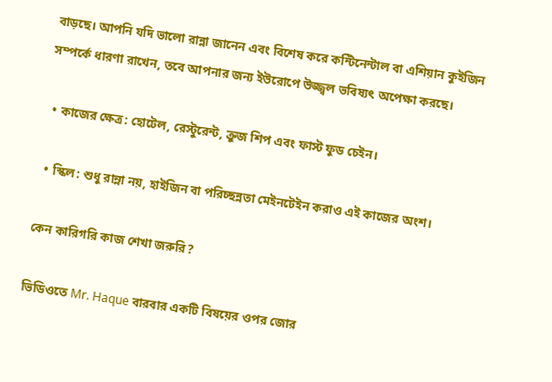বাড়ছে। আপনি যদি ভালো রান্না জানেন এবং বিশেষ করে কন্টিনেন্টাল বা এশিয়ান কুইজিন সম্পর্কে ধারণা রাখেন, তবে আপনার জন্য ইউরোপে উজ্জ্বল ভবিষ্যৎ অপেক্ষা করছে।

  • কাজের ক্ষেত্র: হোটেল, রেস্টুরেন্ট, ক্রুজ শিপ এবং ফাস্ট ফুড চেইন।

  • স্কিল: শুধু রান্না নয়, হাইজিন বা পরিচ্ছন্নতা মেইনটেইন করাও এই কাজের অংশ।

কেন কারিগরি কাজ শেখা জরুরি?

ভিডিওতে Mr. Haque বারবার একটি বিষয়ের ওপর জোর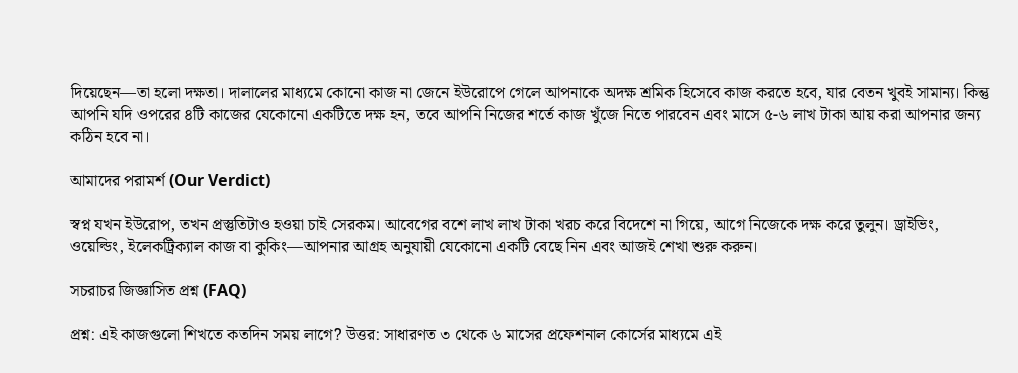দিয়েছেন—তা হলো দক্ষতা। দালালের মাধ্যমে কোনো কাজ না জেনে ইউরোপে গেলে আপনাকে অদক্ষ শ্রমিক হিসেবে কাজ করতে হবে, যার বেতন খুবই সামান্য। কিন্তু আপনি যদি ওপরের ৪টি কাজের যেকোনো একটিতে দক্ষ হন, তবে আপনি নিজের শর্তে কাজ খুঁজে নিতে পারবেন এবং মাসে ৫-৬ লাখ টাকা আয় করা আপনার জন্য কঠিন হবে না।

আমাদের পরামর্শ (Our Verdict)

স্বপ্ন যখন ইউরোপ, তখন প্রস্তুতিটাও হওয়া চাই সেরকম। আবেগের বশে লাখ লাখ টাকা খরচ করে বিদেশে না গিয়ে, আগে নিজেকে দক্ষ করে তুলুন। ড্রাইভিং, ওয়েল্ডিং, ইলেকট্রিক্যাল কাজ বা কুকিং—আপনার আগ্রহ অনুযায়ী যেকোনো একটি বেছে নিন এবং আজই শেখা শুরু করুন।

সচরাচর জিজ্ঞাসিত প্রশ্ন (FAQ)

প্রশ্ন: এই কাজগুলো শিখতে কতদিন সময় লাগে? উত্তর: সাধারণত ৩ থেকে ৬ মাসের প্রফেশনাল কোর্সের মাধ্যমে এই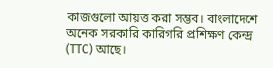কাজগুলো আয়ত্ত করা সম্ভব। বাংলাদেশে অনেক সরকারি কারিগরি প্রশিক্ষণ কেন্দ্র (TTC) আছে।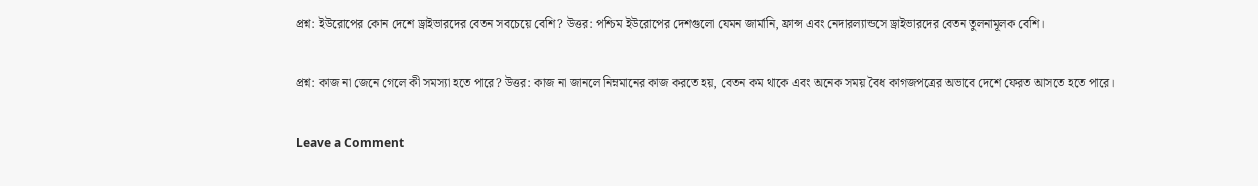প্রশ্ন: ইউরোপের কোন দেশে ড্রাইভারদের বেতন সবচেয়ে বেশি? উত্তর: পশ্চিম ইউরোপের দেশগুলো যেমন জার্মানি, ফ্রান্স এবং নেদারল্যান্ডসে ড্রাইভারদের বেতন তুলনামূলক বেশি।

প্রশ্ন: কাজ না জেনে গেলে কী সমস্যা হতে পারে? উত্তর: কাজ না জানলে নিম্নমানের কাজ করতে হয়, বেতন কম থাকে এবং অনেক সময় বৈধ কাগজপত্রের অভাবে দেশে ফেরত আসতে হতে পারে।

Leave a Comment